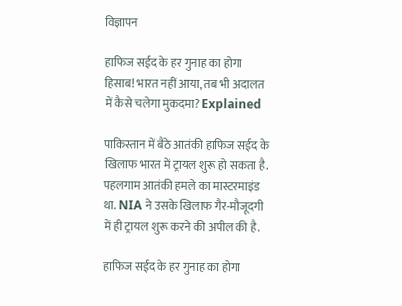विज्ञापन

हाफिज सईद के हर गुनाह का होगा हिसाब! भारत नहीं आया, तब भी अदालत में कैसे चलेगा मुकदमा? Explained

पाकिस्तान में बैठे आतंकी हाफिज सईद के खिलाफ भारत में ट्रायल शुरू हो सकता है. पहलगाम आतंकी हमले का मास्टरमाइंड था. NIA ने उसके खिलाफ गैर-मौजूदगी में ही ट्रायल शुरू करने की अपील की है.

हाफिज सईद के हर गुनाह का होगा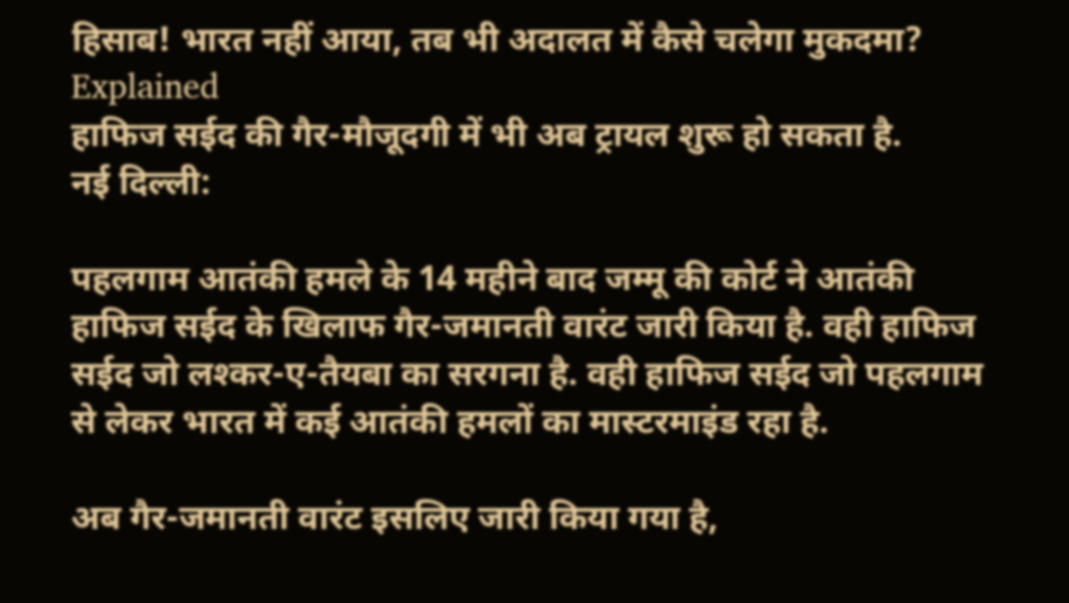हिसाब! भारत नहीं आया, तब भी अदालत में कैसे चलेगा मुकदमा? Explained
हाफिज सईद की गैर-मौजूदगी में भी अब ट्रायल शुरू हो सकता है.
नई दिल्ली:

पहलगाम आतंकी हमले के 14 महीने बाद जम्मू की कोर्ट ने आतंकी हाफिज सईद के खिलाफ गैर-जमानती वारंट जारी किया है. वही हाफिज सईद जो लश्कर-ए-तैयबा का सरगना है. वही हाफिज सईद जो पहलगाम से लेकर भारत में कई आतंकी हमलों का मास्टरमाइंड रहा है.

अब गैर-जमानती वारंट इसलिए जारी किया गया है,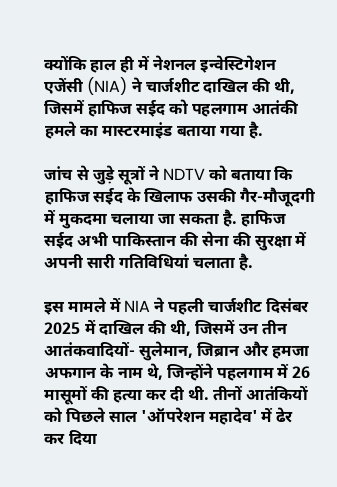क्योंकि हाल ही में नेशनल इन्वेस्टिगेशन एजेंसी (NIA) ने चार्जशीट दाखिल की थी, जिसमें हाफिज सईद को पहलगाम आतंकी हमले का मास्टरमाइंड बताया गया है.

जांच से जुड़े सूत्रों ने NDTV को बताया कि हाफिज सईद के खिलाफ उसकी गैर-मौजूदगी में मुकदमा चलाया जा सकता है. हाफिज सईद अभी पाकिस्तान की सेना की सुरक्षा में अपनी सारी गतिविधियां चलाता है.

इस मामले में NIA ने पहली चार्जशीट दिसंबर 2025 में दाखिल की थी, जिसमें उन तीन आतंकवादियों- सुलेमान, जिब्रान और हमजा अफगान के नाम थे, जिन्होंने पहलगाम में 26 मासूमों की हत्या कर दी थी. तीनों आतंकियों को पिछले साल 'ऑपरेशन महादेव' में ढेर कर दिया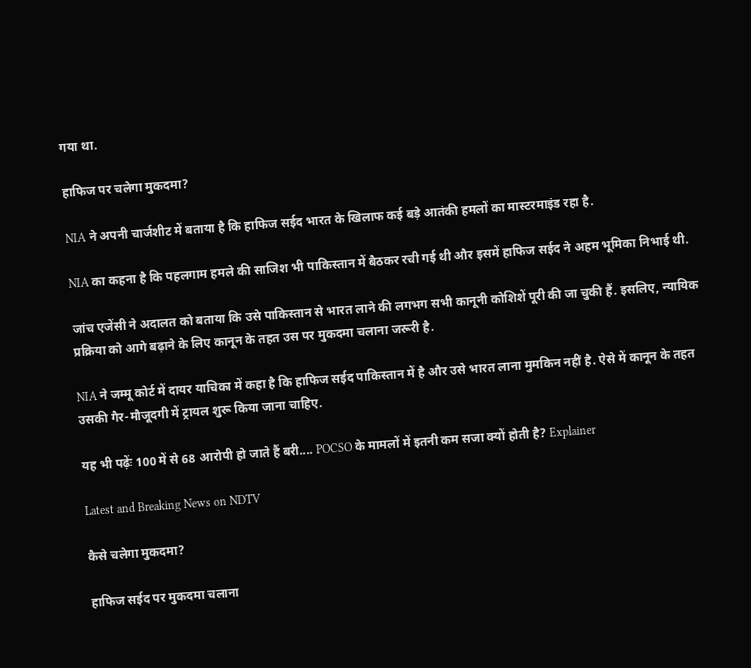गया था.

हाफिज पर चलेगा मुकदमा?

NIA ने अपनी चार्जशीट में बताया है कि हाफिज सईद भारत के खिलाफ कई बड़े आतंकी हमलों का मास्टरमाइंड रहा है.

NIA का कहना है कि पहलगाम हमले की साजिश भी पाकिस्तान में बैठकर रची गई थी और इसमें हाफिज सईद ने अहम भूमिका निभाई थी.

जांच एजेंसी ने अदालत को बताया कि उसे पाकिस्तान से भारत लाने की लगभग सभी कानूनी कोशिशें पूरी की जा चुकी हैं. इसलिए, न्यायिक प्रक्रिया को आगे बढ़ाने के लिए कानून के तहत उस पर मुकदमा चलाना जरूरी है.

NIA ने जम्मू कोर्ट में दायर याचिका में कहा है कि हाफिज सईद पाकिस्तान में है और उसे भारत लाना मुमकिन नहीं है. ऐसे में कानून के तहत उसकी गैर-मौजूदगी में ट्रायल शुरू किया जाना चाहिए.

यह भी पढ़ेंः 100 में से 68 आरोपी हो जाते हैं बरी.... POCSO के मामलों में इतनी कम सजा क्यों होती है? Explainer

Latest and Breaking News on NDTV

कैसे चलेगा मुकदमा?

हाफिज सईद पर मुकदमा चलाना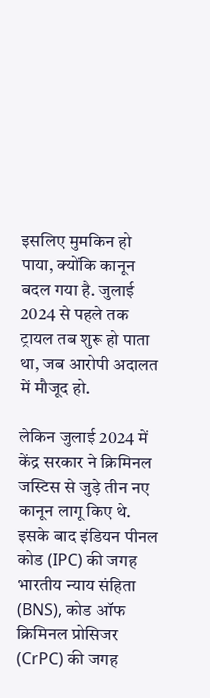इसलिए मुमकिन हो पाया, क्योंकि कानून बदल गया है. जुलाई 2024 से पहले तक ट्रायल तब शुरू हो पाता था, जब आरोपी अदालत में मौजूद हो.

लेकिन जुलाई 2024 में केंद्र सरकार ने क्रिमिनल जस्टिस से जुड़े तीन नए कानून लागू किए थे. इसके बाद इंडियन पीनल कोड (IPC) की जगह भारतीय न्याय संहिता (BNS), कोड ऑफ क्रिमिनल प्रोसिजर (CrPC) की जगह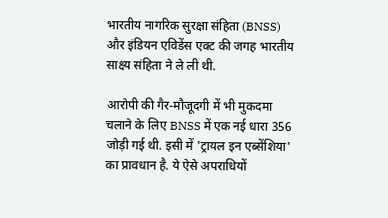भारतीय नागरिक सुरक्षा संहिता (BNSS) और इंडियन एविडेंस एक्ट की जगह भारतीय साक्ष्य संहिता ने ले ली थी.

आरोपी की गैर-मौजूदगी में भी मुकदमा चलाने के लिए BNSS में एक नई धारा 356 जोड़ी गई थी. इसी में 'ट्रायल इन एब्सेंशिया' का प्रावधान है. ये ऐसे अपराधियों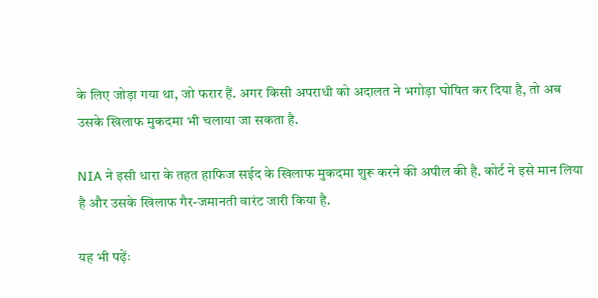के लिए जोड़ा गया था, जो फरार हैं. अगर किसी अपराधी को अदालत ने भगोड़ा घोषित कर दिया है, तो अब उसके खिलाफ मुकदमा भी चलाया जा सकता है.

NIA ने इसी धारा के तहत हाफिज सईद के खिलाफ मुकदमा शुरू करने की अपील की है. कोर्ट ने इसे मान लिया है और उसके खिलाफ गैर-जमानती वारंट जारी किया है.

यह भी पढ़ेंः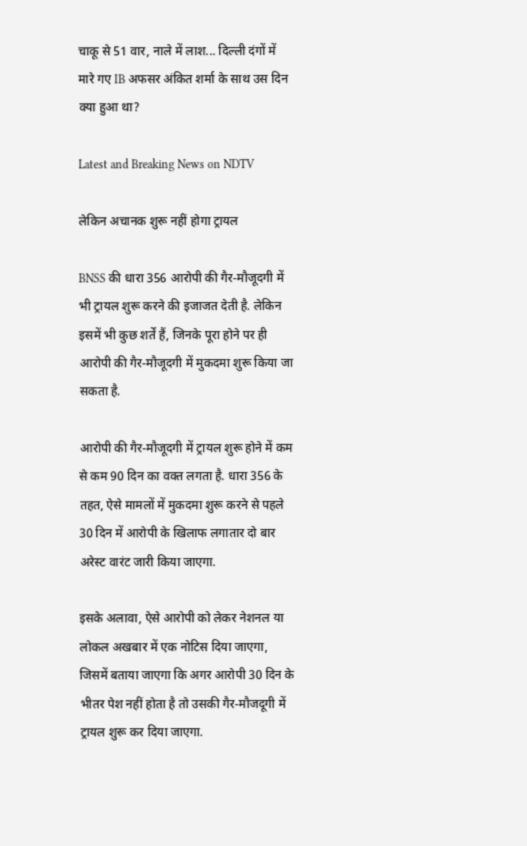चाकू से 51 वार, नाले में लाश... दिल्ली दंगों में मारे गए IB अफसर अंकित शर्मा के साथ उस दिन क्या हुआ था?

Latest and Breaking News on NDTV

लेकिन अचानक शुरू नहीं होगा ट्रायल

BNSS की धारा 356 आरोपी की गैर-मौजूदगी में भी ट्रायल शुरू करने की इजाजत देती है. लेकिन इसमें भी कुछ शर्तें हैं, जिनके पूरा होने पर ही आरोपी की गैर-मौजूदगी में मुकदमा शुरू किया जा सकता है.

आरोपी की गैर-मौजूदगी में ट्रायल शुरू होने में कम से कम 90 दिन का वक्त लगता है. धारा 356 के तहत, ऐसे मामलों में मुकदमा शुरू करने से पहले 30 दिन में आरोपी के खिलाफ लगातार दो बार अरेस्ट वारंट जारी किया जाएगा.

इसके अलावा, ऐसे आरोपी को लेकर नेशनल या लोकल अखबार में एक नोटिस दिया जाएगा, जिसमें बताया जाएगा कि अगर आरोपी 30 दिन के भीतर पेश नहीं होता है तो उसकी गैर-मौजदूगी में ट्रायल शुरू कर दिया जाएगा.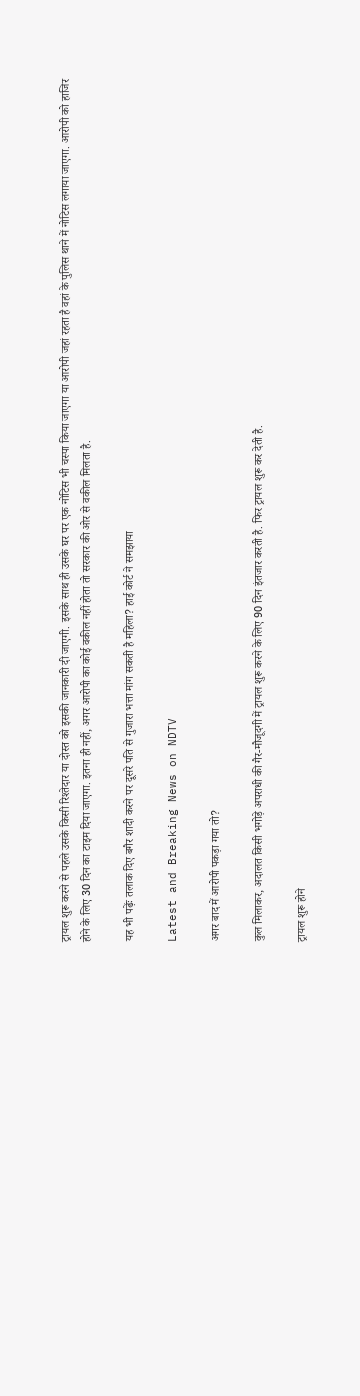ट्रायल शुरू करने से पहले उसके किसी रिश्तेदार या दोस्त को इसकी जानकारी दी जाएगी. इसके साथ ही उसके घर पर एक नोटिस भी चस्पा किया जाएगा या आरोपी जहां रहता है वहां के पुलिस थाने में नोटिस लगाया जाएगा. आरोपी को हाजिर होने के लिए 30 दिन का टाइम दिया जाएगा. इतना ही नहीं, अगर आरोपी का कोई वकील नहीं होता तो सरकार की ओर से वकील मिलता है.

यह भी पढ़ेंः तलाक दिए बगैर शादी करने पर दूसरे पति से गुजारा भत्ता मांग सकती है महिला? हाई कोर्ट ने समझाया

Latest and Breaking News on NDTV

अगर बाद में आरोपी पकड़ा गया तो?

कुल मिलाकर, अदालत किसी भगोड़े अपराधी की गैर-मौजूदगी में ट्रायल शुरू करने के लिए 90 दिन इंतजार करती है. फिर ट्रायल शुरू कर देती है.

ट्रायल शुरू होने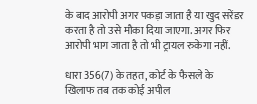के बाद आरोपी अगर पकड़ा जाता है या खुद सरेंडर करता है तो उसे मौका दिया जाएगा. अगर फिर आरोपी भाग जाता है तो भी ट्रायल रुकेगा नहीं.

धारा 356(7) के तहत, कोर्ट के फैसले के खिलाफ तब तक कोई अपील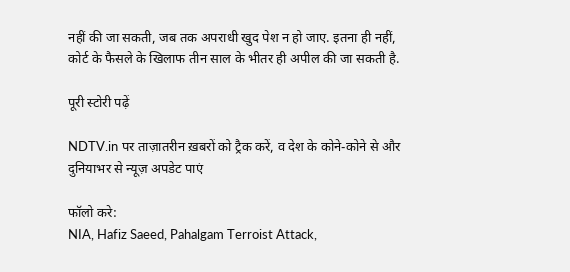नहीं की जा सकती, जब तक अपराधी खुद पेश न हो जाए. इतना ही नहीं, कोर्ट के फैसले के खिलाफ तीन साल के भीतर ही अपील की जा सकती है.

पूरी स्टोरी पढ़ें

NDTV.in पर ताज़ातरीन ख़बरों को ट्रैक करें, व देश के कोने-कोने से और दुनियाभर से न्यूज़ अपडेट पाएं

फॉलो करे:
NIA, Hafiz Saeed, Pahalgam Terroist Attack,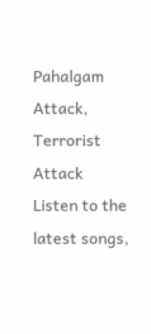Pahalgam Attack, Terrorist Attack
Listen to the latest songs,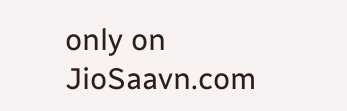only on JioSaavn.com